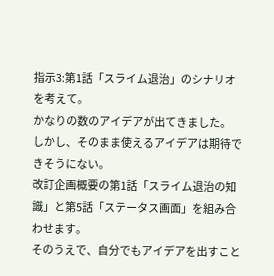指示3:第1話「スライム退治」のシナリオを考えて。
かなりの数のアイデアが出てきました。
しかし、そのまま使えるアイデアは期待できそうにない。
改訂企画概要の第1話「スライム退治の知識」と第5話「ステータス画面」を組み合わせます。
そのうえで、自分でもアイデアを出すこと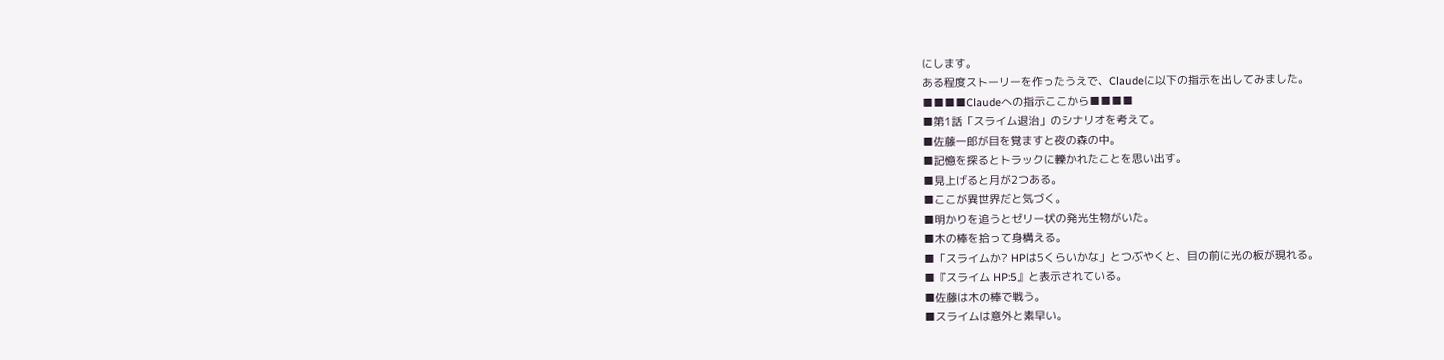にします。
ある程度ストーリーを作ったうえで、Claudeに以下の指示を出してみました。
■■■■Claudeへの指示ここから■■■■
■第1話「スライム退治」のシナリオを考えて。
■佐藤一郎が目を覚ますと夜の森の中。
■記憶を探るとトラックに轢かれたことを思い出す。
■見上げると月が2つある。
■ここが異世界だと気づく。
■明かりを追うとゼリー状の発光生物がいた。
■木の棒を拾って身構える。
■「スライムか? HPは5くらいかな」とつぶやくと、目の前に光の板が現れる。
■『スライム HP:5』と表示されている。
■佐藤は木の棒で戦う。
■スライムは意外と素早い。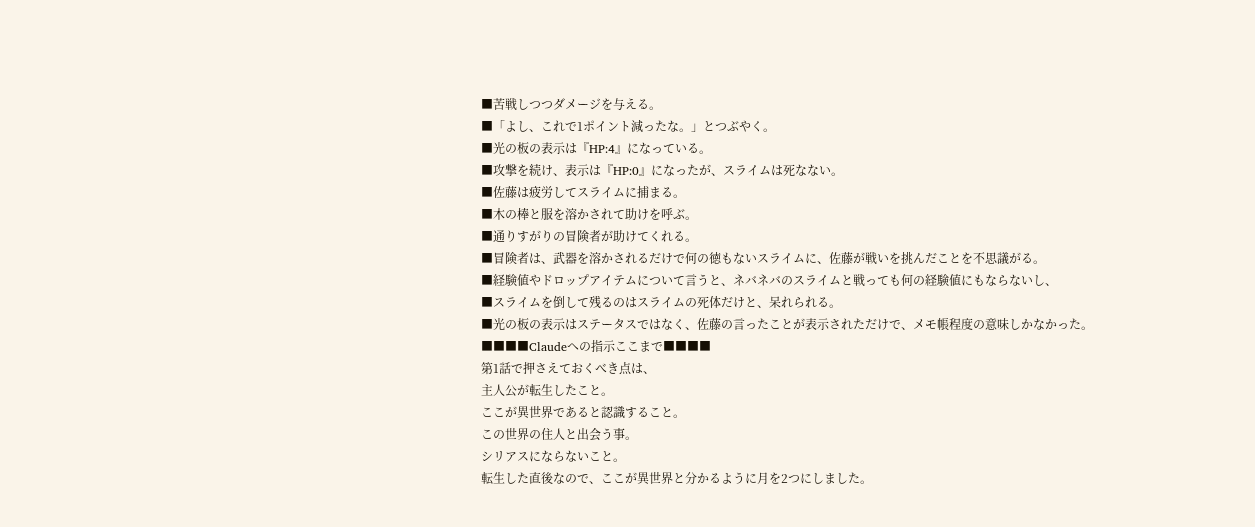■苦戦しつつダメージを与える。
■「よし、これで1ポイント減ったな。」とつぶやく。
■光の板の表示は『HP:4』になっている。
■攻撃を続け、表示は『HP:0』になったが、スライムは死なない。
■佐藤は疲労してスライムに捕まる。
■木の棒と服を溶かされて助けを呼ぶ。
■通りすがりの冒険者が助けてくれる。
■冒険者は、武器を溶かされるだけで何の徳もないスライムに、佐藤が戦いを挑んだことを不思議がる。
■経験値やドロップアイテムについて言うと、ネバネバのスライムと戦っても何の経験値にもならないし、
■スライムを倒して残るのはスライムの死体だけと、呆れられる。
■光の板の表示はステータスではなく、佐藤の言ったことが表示されただけで、メモ帳程度の意味しかなかった。
■■■■Claudeへの指示ここまで■■■■
第1話で押さえておくべき点は、
主人公が転生したこと。
ここが異世界であると認識すること。
この世界の住人と出会う事。
シリアスにならないこと。
転生した直後なので、ここが異世界と分かるように月を2つにしました。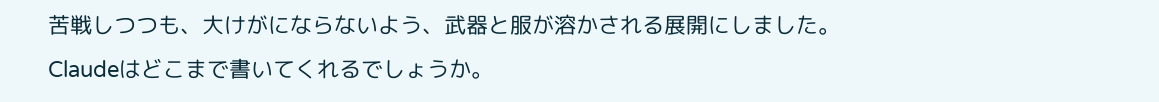苦戦しつつも、大けがにならないよう、武器と服が溶かされる展開にしました。
Claudeはどこまで書いてくれるでしょうか。